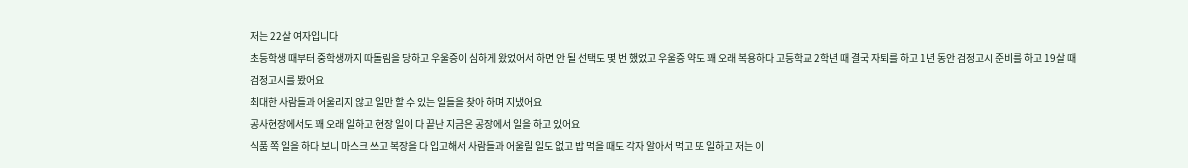저는 22살 여자입니다
초등학생 때부터 중학생까지 따돌림을 당하고 우울증이 심하게 왔었어서 하면 안 될 선택도 몇 번 했었고 우울증 약도 꽤 오래 복용하다 고등학교 2학년 때 결국 자퇴를 하고 1년 동안 검정고시 준비를 하고 19살 때 검정고시를 봤어요
최대한 사람들과 어울리지 않고 일만 할 수 있는 일들을 찾아 하며 지냈어요
공사현장에서도 꽤 오래 일하고 현장 일이 다 끝난 지금은 공장에서 일을 하고 있어요
식품 쪽 일을 하다 보니 마스크 쓰고 복장을 다 입고해서 사람들과 어울릴 일도 없고 밥 먹을 때도 각자 알아서 먹고 또 일하고 저는 이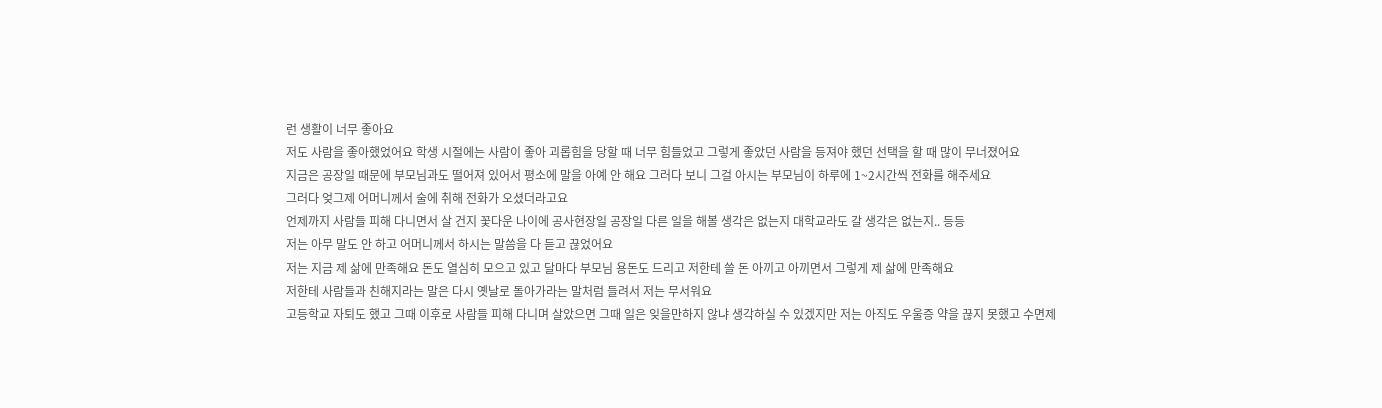런 생활이 너무 좋아요
저도 사람을 좋아했었어요 학생 시절에는 사람이 좋아 괴롭힘을 당할 때 너무 힘들었고 그렇게 좋았던 사람을 등져야 했던 선택을 할 때 많이 무너졌어요
지금은 공장일 때문에 부모님과도 떨어져 있어서 평소에 말을 아예 안 해요 그러다 보니 그걸 아시는 부모님이 하루에 1~2시간씩 전화를 해주세요
그러다 엊그제 어머니께서 술에 취해 전화가 오셨더라고요
언제까지 사람들 피해 다니면서 살 건지 꽃다운 나이에 공사현장일 공장일 다른 일을 해볼 생각은 없는지 대학교라도 갈 생각은 없는지.. 등등
저는 아무 말도 안 하고 어머니께서 하시는 말씀을 다 듣고 끊었어요
저는 지금 제 삶에 만족해요 돈도 열심히 모으고 있고 달마다 부모님 용돈도 드리고 저한테 쓸 돈 아끼고 아끼면서 그렇게 제 삶에 만족해요
저한테 사람들과 친해지라는 말은 다시 옛날로 돌아가라는 말처럼 들려서 저는 무서워요
고등학교 자퇴도 했고 그때 이후로 사람들 피해 다니며 살았으면 그때 일은 잊을만하지 않냐 생각하실 수 있겠지만 저는 아직도 우울증 약을 끊지 못했고 수면제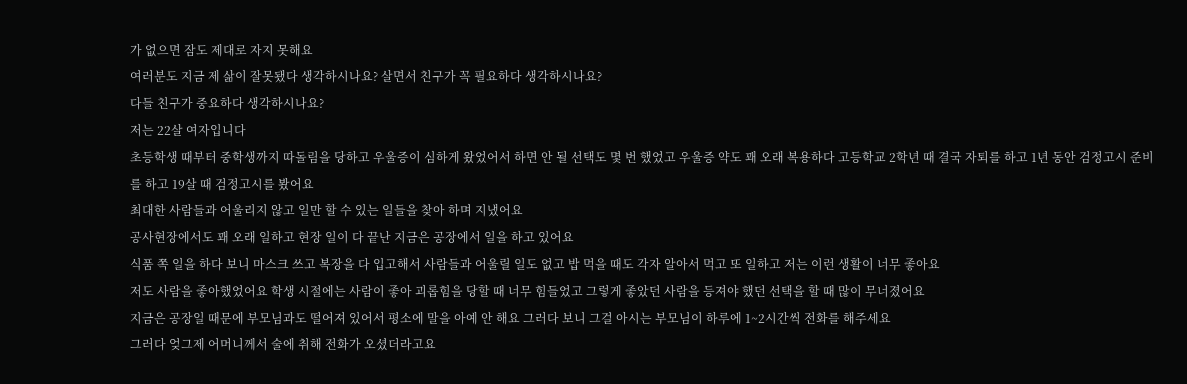가 없으면 잠도 제대로 자지 못해요
여러분도 지금 제 삶이 잘못됐다 생각하시나요? 살면서 친구가 꼭 필요하다 생각하시나요?
다들 친구가 중요하다 생각하시나요?
저는 22살 여자입니다
초등학생 때부터 중학생까지 따돌림을 당하고 우울증이 심하게 왔었어서 하면 안 될 선택도 몇 번 했었고 우울증 약도 꽤 오래 복용하다 고등학교 2학년 때 결국 자퇴를 하고 1년 동안 검정고시 준비를 하고 19살 때 검정고시를 봤어요
최대한 사람들과 어울리지 않고 일만 할 수 있는 일들을 찾아 하며 지냈어요
공사현장에서도 꽤 오래 일하고 현장 일이 다 끝난 지금은 공장에서 일을 하고 있어요
식품 쪽 일을 하다 보니 마스크 쓰고 복장을 다 입고해서 사람들과 어울릴 일도 없고 밥 먹을 때도 각자 알아서 먹고 또 일하고 저는 이런 생활이 너무 좋아요
저도 사람을 좋아했었어요 학생 시절에는 사람이 좋아 괴롭힘을 당할 때 너무 힘들었고 그렇게 좋았던 사람을 등져야 했던 선택을 할 때 많이 무너졌어요
지금은 공장일 때문에 부모님과도 떨어져 있어서 평소에 말을 아예 안 해요 그러다 보니 그걸 아시는 부모님이 하루에 1~2시간씩 전화를 해주세요
그러다 엊그제 어머니께서 술에 취해 전화가 오셨더라고요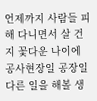언제까지 사람들 피해 다니면서 살 건지 꽃다운 나이에 공사현장일 공장일 다른 일을 해볼 생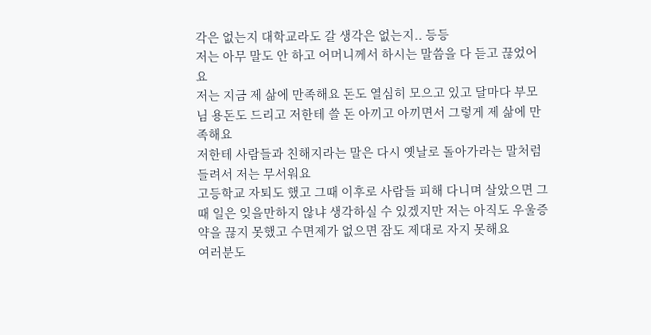각은 없는지 대학교라도 갈 생각은 없는지.. 등등
저는 아무 말도 안 하고 어머니께서 하시는 말씀을 다 듣고 끊었어요
저는 지금 제 삶에 만족해요 돈도 열심히 모으고 있고 달마다 부모님 용돈도 드리고 저한테 쓸 돈 아끼고 아끼면서 그렇게 제 삶에 만족해요
저한테 사람들과 친해지라는 말은 다시 옛날로 돌아가라는 말처럼 들려서 저는 무서워요
고등학교 자퇴도 했고 그때 이후로 사람들 피해 다니며 살았으면 그때 일은 잊을만하지 않냐 생각하실 수 있겠지만 저는 아직도 우울증 약을 끊지 못했고 수면제가 없으면 잠도 제대로 자지 못해요
여러분도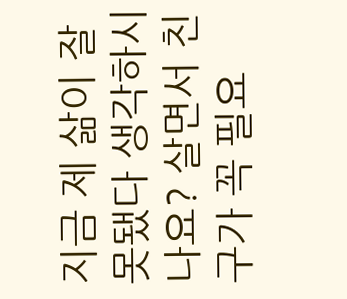지금 제 삶이 잘못됐다 생각하시나요? 살면서 친구가 꼭 필요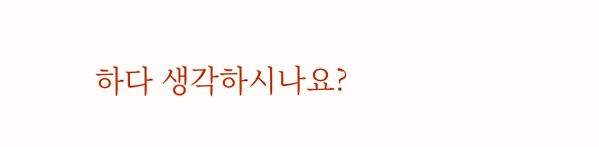하다 생각하시나요?